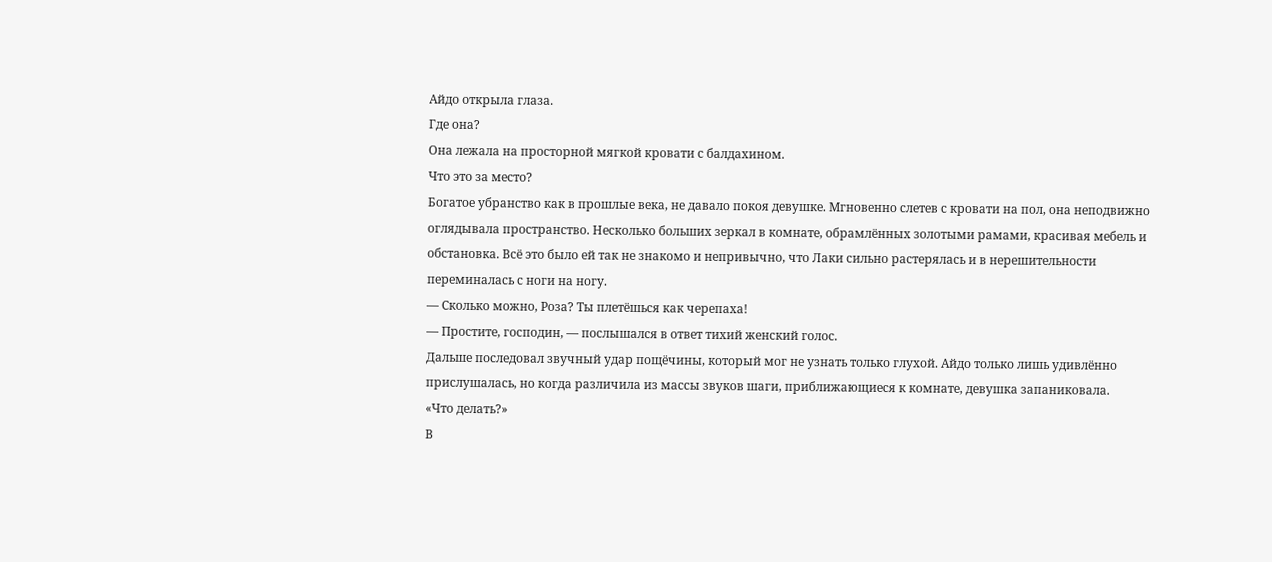Айдо открыла глаза.
Где она?
Она лежала на просторной мягкой кровати с балдахином.
Что это за место?
Богатое убранство как в прошлые века, не давало покоя девушке. Мгновенно слетев с кровати на пол, она неподвижно оглядывала пространство. Несколько больших зеркал в комнате, обрамлённых золотыми рамами, красивая мебель и обстановка. Всё это было ей так не знакомо и непривычно, что Лаки сильно растерялась и в нерешительности переминалась с ноги на ногу.
— Сколько можно, Роза? Ты плетёшься как черепаха!
— Простите, господин, — послышался в ответ тихий женский голос.
Дальше последовал звучный удар пощёчины, который мог не узнать только глухой. Айдо только лишь удивлённо прислушалась, но когда различила из массы звуков шаги, приближающиеся к комнате, девушка запаниковала.
«Что делать?»
В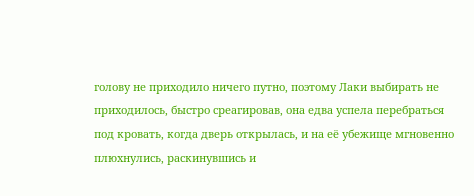голову не приходило ничего путно, поэтому Лаки выбирать не приходилось, быстро среагировав, она едва успела перебраться под кровать, когда дверь открылась, и на её убежище мгновенно плюхнулись, раскинувшись и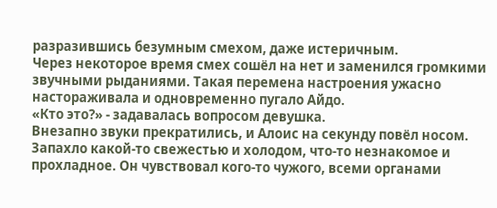разразившись безумным смехом, даже истеричным.
Через некоторое время смех сошёл на нет и заменился громкими звучными рыданиями. Такая перемена настроения ужасно настораживала и одновременно пугало Айдо.
«Кто это?» - задавалась вопросом девушка.
Внезапно звуки прекратились, и Алоис на секунду повёл носом. Запахло какой-то свежестью и холодом, что-то незнакомое и прохладное. Он чувствовал кого-то чужого, всеми органами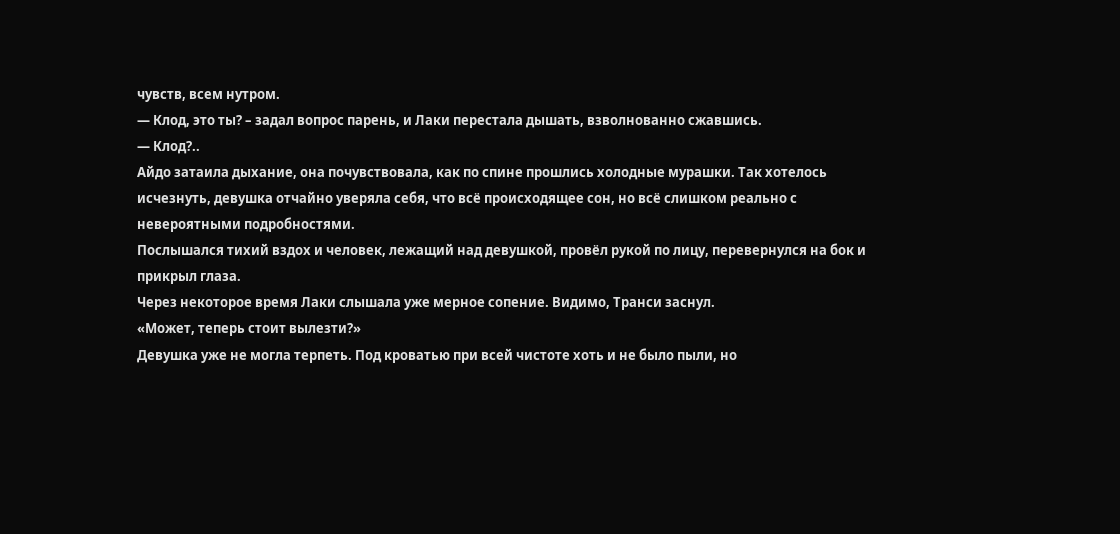чувств, всем нутром.
— Клод, это ты? – задал вопрос парень, и Лаки перестала дышать, взволнованно сжавшись.
— Клод?..
Айдо затаила дыхание, она почувствовала, как по спине прошлись холодные мурашки. Так хотелось исчезнуть, девушка отчайно уверяла себя, что всё происходящее сон, но всё слишком реально с невероятными подробностями.
Послышался тихий вздох и человек, лежащий над девушкой, провёл рукой по лицу, перевернулся на бок и прикрыл глаза.
Через некоторое время Лаки слышала уже мерное сопение. Видимо, Транси заснул.
«Может, теперь стоит вылезти?»
Девушка уже не могла терпеть. Под кроватью при всей чистоте хоть и не было пыли, но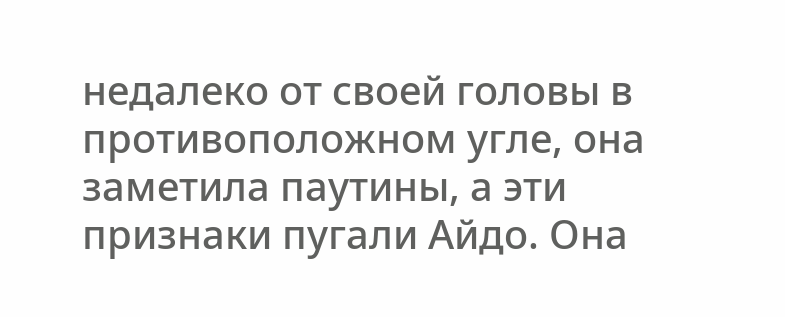недалеко от своей головы в противоположном угле, она заметила паутины, а эти признаки пугали Айдо. Она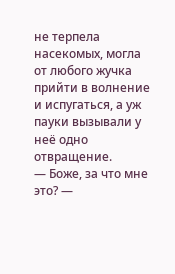не терпела насекомых, могла от любого жучка прийти в волнение и испугаться, а уж пауки вызывали у неё одно отвращение.
— Боже, за что мне это? —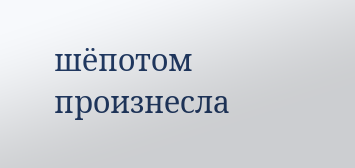шёпотом произнесла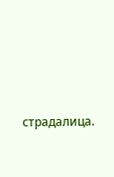страдалица.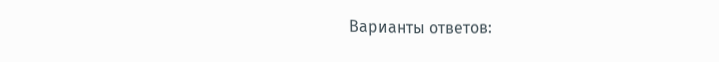Варианты ответов: